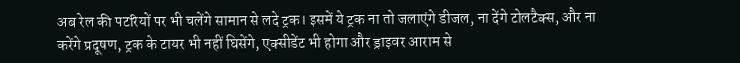अब रेल की पटरियों पर भी चलेंगे सामान से लदे ट्रक। इसमें ये ट्रक ना तो जलाएंगे डीजल, ना देंगे टोलटैक्स, और ना करेंगे प्रदूषण, ट्रक के टायर भी नहीं घिसेंगे, एक्सीडेंट भी होगा और ड्राइवर आराम से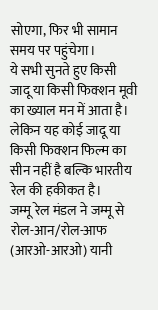सोएगा, फिर भी सामान समय पर पहुंचेगा।
ये सभी सुनते हुए किसी जादू या किसी फिक्शन मूवी का ख्याल मन में आता है। लेकिन यह कोई जादू या किसी फिक्शन फिल्म का सीन नहीं है बल्कि भारतीय रेल की हकीकत है।
जम्मू रेल मंडल ने जम्मू से रोल-आन/रोल-आफ (आरओ-आरओ) यानी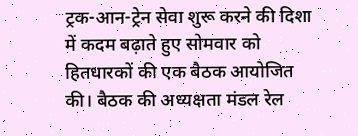ट्रक-आन-ट्रेन सेवा शुरू करने की दिशा में कदम बढ़ाते हुए सोमवार को हितधारकों की एक बैठक आयोजित की। बैठक की अध्यक्षता मंडल रेल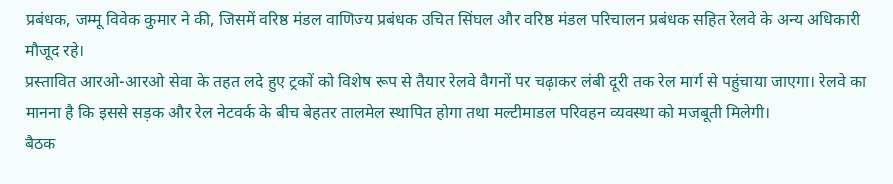प्रबंधक, जम्मू विवेक कुमार ने की, जिसमें वरिष्ठ मंडल वाणिज्य प्रबंधक उचित सिंघल और वरिष्ठ मंडल परिचालन प्रबंधक सहित रेलवे के अन्य अधिकारी मौजूद रहे।
प्रस्तावित आरओ-आरओ सेवा के तहत लदे हुए ट्रकों को विशेष रूप से तैयार रेलवे वैगनों पर चढ़ाकर लंबी दूरी तक रेल मार्ग से पहुंचाया जाएगा। रेलवे का मानना है कि इससे सड़क और रेल नेटवर्क के बीच बेहतर तालमेल स्थापित होगा तथा मल्टीमाडल परिवहन व्यवस्था को मजबूती मिलेगी।
बैठक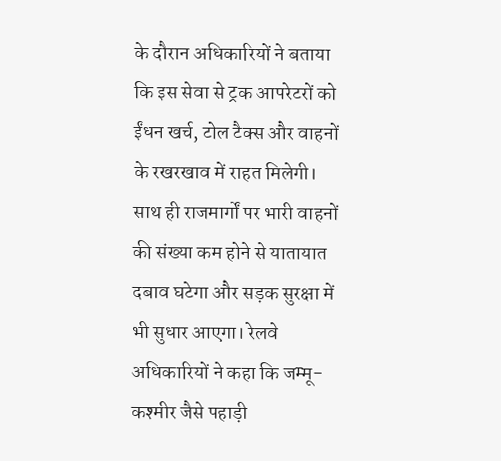के दौरान अधिकारियों ने बताया कि इस सेवा से ट्रक आपरेटरों को ईंधन खर्च, टोल टैक्स और वाहनों के रखरखाव में राहत मिलेगी। साथ ही राजमार्गों पर भारी वाहनों की संख्या कम होने से यातायात दबाव घटेगा और सड़क सुरक्षा में भी सुधार आएगा। रेलवे अधिकारियों ने कहा कि जम्मू-कश्मीर जैसे पहाड़ी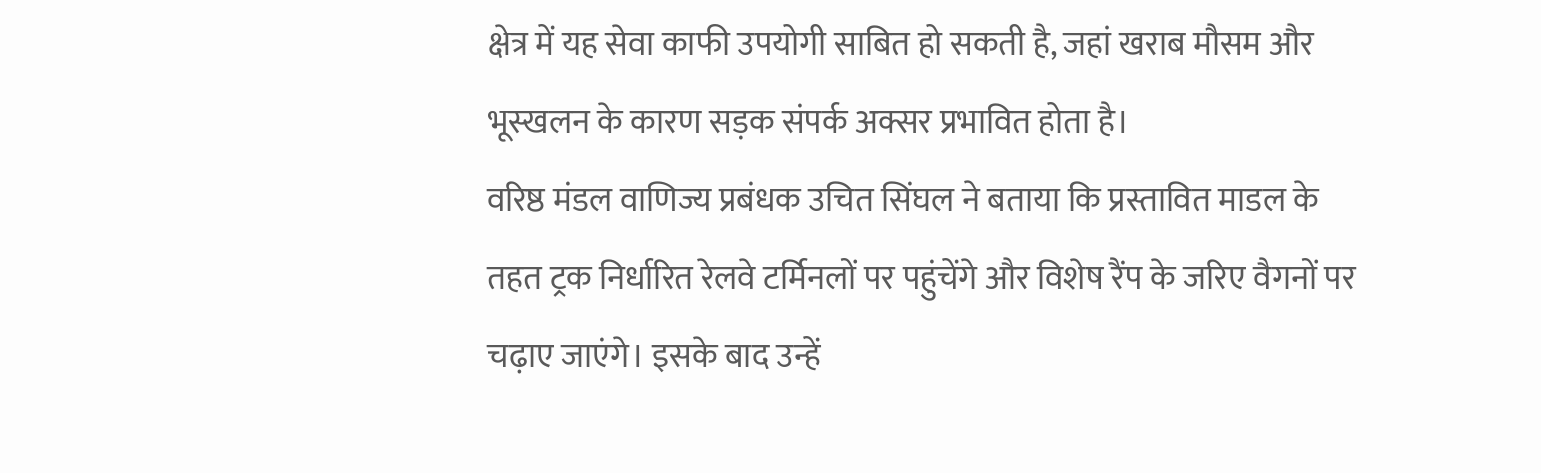क्षेत्र में यह सेवा काफी उपयोगी साबित हो सकती है, जहां खराब मौसम और भूस्खलन के कारण सड़क संपर्क अक्सर प्रभावित होता है।
वरिष्ठ मंडल वाणिज्य प्रबंधक उचित सिंघल ने बताया कि प्रस्तावित माडल के तहत ट्रक निर्धारित रेलवे टर्मिनलों पर पहुंचेंगे और विशेष रैंप के जरिए वैगनों पर चढ़ाए जाएंगे। इसके बाद उन्हें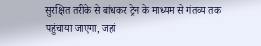सुरक्षित तरीके से बांधकर ट्रेन के माध्यम से गंतव्य तक पहुंचाया जाएगा, जहां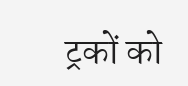ट्रकों को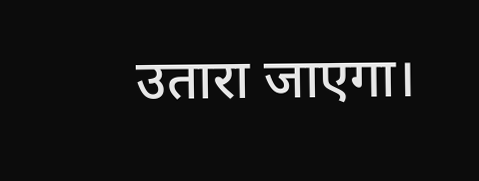उतारा जाएगा।